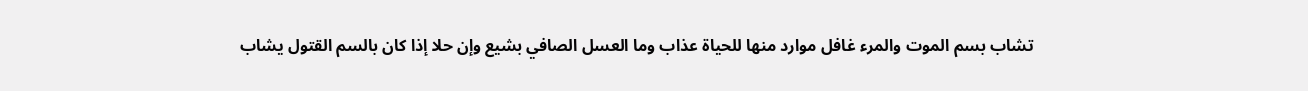تشاب بسم الموت والمرء غافل موارد منها للحياة عذاب وما العسل الصافي بشيع وإن حلا إذا كان بالسم القتول يشاب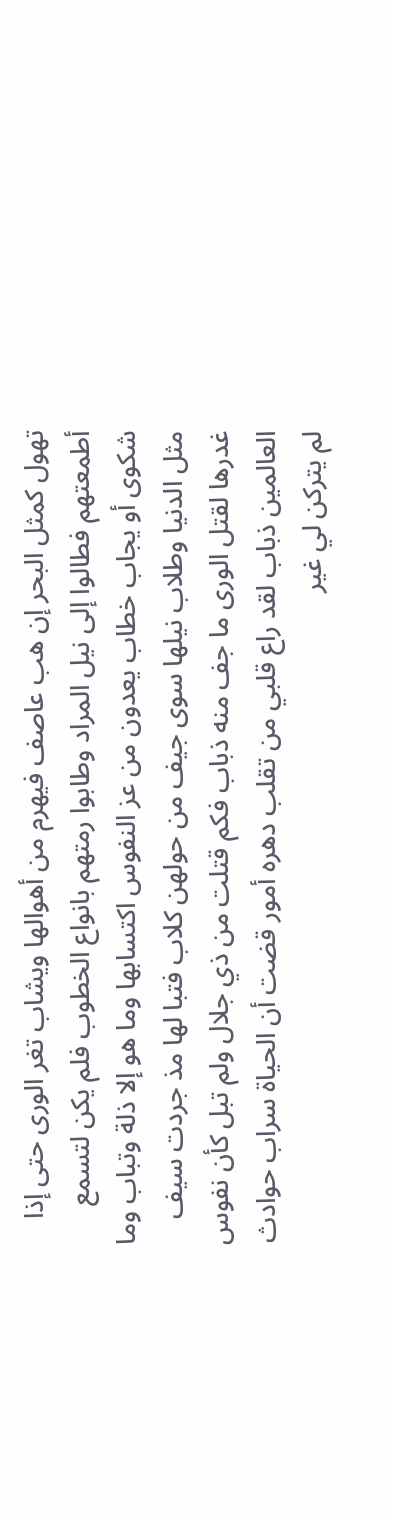تهول كمثل البحر إن هب عاصف فيهرم من أهوالها ويشاب تغر الورى حتى إذا أطمعتهم فطالوا إلى نيل المراد وطابوا رمتهم بانواع الخطوب فلم يكن لتسمع شكوى أو يجاب خطاب يعدون من عز النفوس اكتسابها وما هو إلا ذلة وتباب وما مثل الدنيا وطلاب نيلها سوى جيف من حولهن كلاب فتبا لها مذ جردت سيف غدرها لقتل الورى ما جف منه ذباب فكم قتلت من ذي جلال ولم تبل كأن نفوس العالمين ذباب لقد راع قلبي من تقلب دهره أمور قضت أن الحياة سراب حوادث لم يتركن لي غير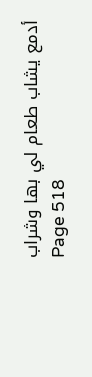أدمع يشاب طعام لي بها وشراب
Page 518